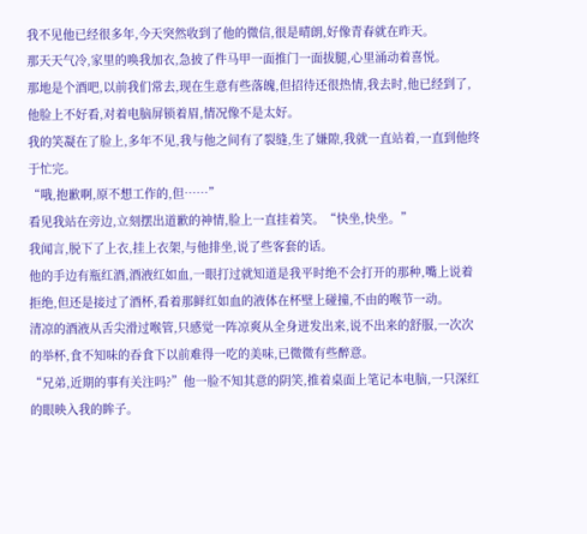我不见他已经很多年,今天突然收到了他的微信,很是晴朗,好像青春就在昨天。
那天天气冷,家里的唤我加衣,急披了件马甲一面推门一面拔腿,心里涌动着喜悦。
那地是个酒吧,以前我们常去,现在生意有些落魄,但招待还很热情,我去时,他已经到了,他脸上不好看,对着电脑屏锁着眉,情况像不是太好。
我的笑凝在了脸上,多年不见,我与他之间有了裂缝,生了嫌隙,我就一直站着,一直到他终于忙完。
“哦,抱歉啊,原不想工作的,但……”
看见我站在旁边,立刻摆出道歉的神情,脸上一直挂着笑。“快坐,快坐。”
我闻言,脱下了上衣,挂上衣架,与他排坐,说了些客套的话。
他的手边有瓶红酒,酒液红如血,一眼打过就知道是我平时绝不会打开的那种,嘴上说着拒绝,但还是接过了酒杯,看着那鲜红如血的液体在杯壁上碰撞,不由的喉节一动。
清凉的酒液从舌尖滑过喉管,只感觉一阵凉爽从全身迸发出来,说不出来的舒服,一次次的举杯,食不知味的吞食下以前难得一吃的美味,已微微有些醉意。
“兄弟,近期的事有关注吗?”他一脸不知其意的阴笑,推着桌面上笔记本电脑,一只深红的眼映入我的眸子。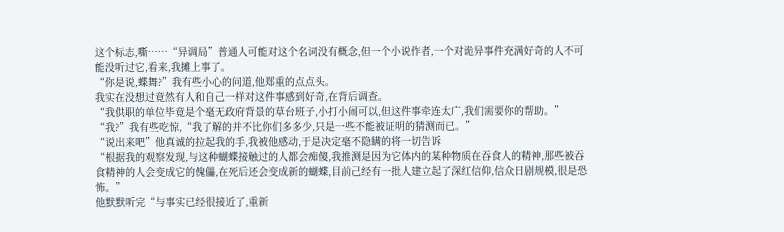这个标志,嘶……“异调局”普通人可能对这个名词没有概念,但一个小说作者,一个对诡异事件充满好奇的人不可能没听过它,看来,我摊上事了。
“你是说,蝶舞?”我有些小心的问道,他郑重的点点头。
我实在没想过竟然有人和自己一样对这件事感到好奇,在背后调查。
“我供职的单位毕竟是个毫无政府背景的草台班子,小打小闹可以,但这件事牵连太广,我们需要你的帮助。”
“我?”我有些吃惊,“我了解的并不比你们多多少,只是一些不能被证明的猜测而已。”
“说出来吧”他真诚的拉起我的手,我被他感动,于是决定毫不隐瞒的将一切告诉
“根据我的观察发现,与这种蝴蝶接触过的人都会痴傻,我推测是因为它体内的某种物质在吞食人的精神,那些被吞食精神的人会变成它的傀儡,在死后还会变成新的蝴蝶,目前己经有一批人建立起了深红信仰,信众日剧规模,很是恐怖。”
他默默听完“与事实已经很接近了,重新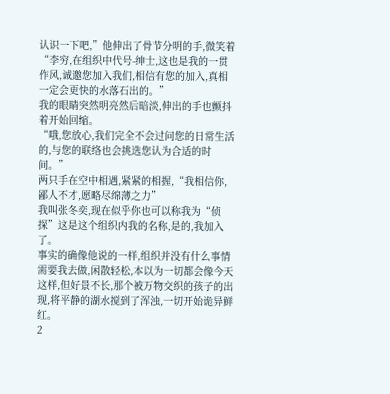认识一下吧,”他伸出了骨节分明的手,微笑着“李穷,在组织中代号-绅士,这也是我的一贯作风,诚邀您加入我们,相信有您的加入,真相一定会更快的水落石出的。”
我的眼睛突然明亮然后暗淡,伸出的手也颤抖着开始回缩。
“哦,您放心,我们完全不会过问您的日常生活的,与您的联络也会挑选您认为合适的时间。”
两只手在空中相遇,紧紧的相握,“我相信你,鄙人不才,愿略尽绵薄之力”
我叫张冬奕,现在似乎你也可以称我为“侦探”这是这个组织内我的名称,是的,我加入了。
事实的确像他说的一样,组织并没有什么事情需要我去做,闲散轻松,本以为一切都会像今天这样,但好景不长,那个被万物交织的孩子的出现,将平静的湖水搅到了浑浊,一切开始诡异鲜红。
2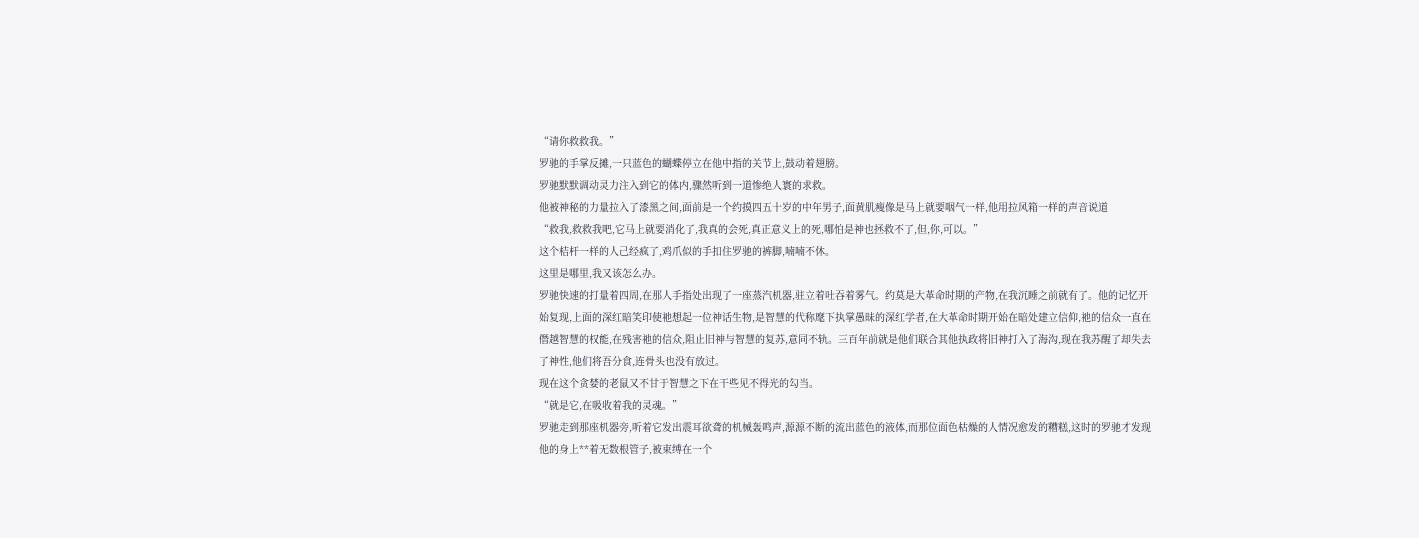“请你救救我。”
罗驰的手掌反摊,一只蓝色的蝴蝶停立在他中指的关节上,鼓动着翅膀。
罗驰默默调动灵力注入到它的体内,骤然听到一道惨绝人寰的求救。
他被神秘的力量拉入了漆黑之间,面前是一个约摸四五十岁的中年男子,面黄肌瘦像是马上就要咽气一样,他用拉风箱一样的声音说道
“救我,救救我吧,它马上就要消化了,我真的会死,真正意义上的死,哪怕是神也拯救不了,但,你,可以。”
这个桔杆一样的人己经疯了,鸡爪似的手扣住罗驰的裤脚,喃喃不休。
这里是哪里,我又该怎么办。
罗驰快速的打量着四周,在那人手指处出现了一座蒸汽机器,驻立着吐吞着雾气。约莫是大革命时期的产物,在我沉睡之前就有了。他的记忆开始复现,上面的深红暗笑印使祂想起一位神话生物,是智慧的代称麾下执掌愚昧的深红学者,在大革命时期开始在暗处建立信仰,祂的信众一直在僭越智慧的权能,在残害祂的信众,阻止旧神与智慧的复苏,意同不轨。三百年前就是他们联合其他执政将旧神打入了海沟,现在我苏醒了却失去了神性,他们将吾分食,连骨头也没有放过。
现在这个贪婪的老鼠又不甘于智慧之下在干些见不得光的勾当。
“就是它,在吸收着我的灵魂。”
罗驰走到那座机器旁,听着它发出震耳欲聋的机械轰鸣声,源源不断的流出蓝色的液体,而那位面色枯燥的人情况愈发的糟糕,这时的罗驰才发现他的身上**着无数根管子,被束缚在一个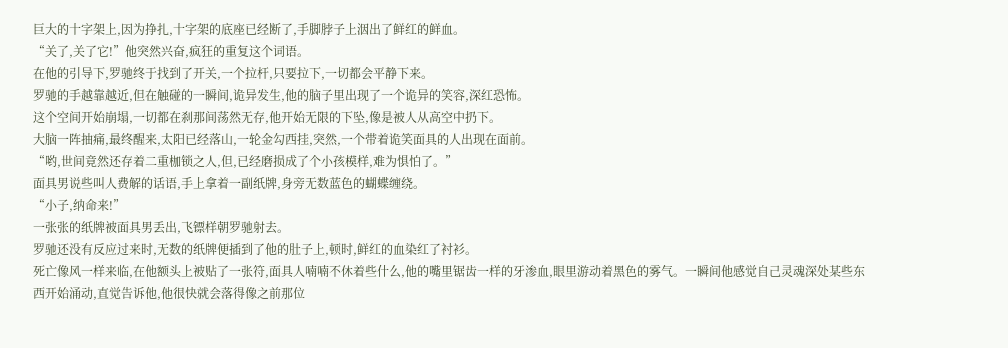巨大的十字架上,因为挣扎,十字架的底座已经断了,手脚脖子上洇出了鲜红的鲜血。
“关了,关了它!”他突然兴奋,疯狂的重复这个词语。
在他的引导下,罗驰终于找到了开关,一个拉杆,只要拉下,一切都会平静下来。
罗驰的手越靠越近,但在触碰的一瞬间,诡异发生,他的脑子里出现了一个诡异的笑容,深红恐怖。
这个空间开始崩塌,一切都在刹那间荡然无存,他开始无限的下坠,像是被人从高空中扔下。
大脑一阵抽痛,最终醒来,太阳已经落山,一轮金勾西挂,突然,一个带着诡笑面具的人出现在面前。
“哟,世间竟然还存着二重枷锁之人,但,已经磨损成了个小孩模样,难为惧怕了。”
面具男说些叫人费解的话语,手上拿着一副纸牌,身旁无数蓝色的蝴蝶缠绕。
“小子,纳命来!”
一张张的纸牌被面具男丢出,飞镖样朝罗驰射去。
罗驰还没有反应过来时,无数的纸牌便插到了他的肚子上,顿时,鲜红的血染红了衬衫。
死亡像风一样来临,在他额头上被贴了一张符,面具人喃喃不休着些什么,他的嘴里锯齿一样的牙渗血,眼里游动着黑色的雾气。一瞬间他感觉自己灵魂深处某些东西开始涌动,直觉告诉他,他很快就会落得像之前那位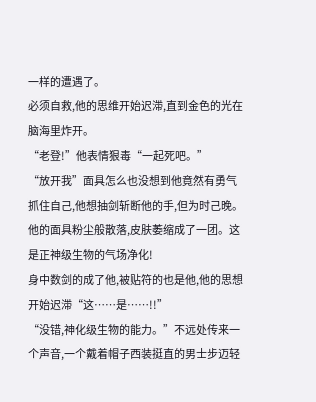一样的遭遇了。
必须自救,他的思维开始迟滞,直到金色的光在脑海里炸开。
“老登!”他表情狠毒“一起死吧。”
“放开我”面具怎么也没想到他竟然有勇气抓住自己,他想抽剑斩断他的手,但为时己晚。他的面具粉尘般散落,皮肤萎缩成了一团。这是正神级生物的气场净化!
身中数剑的成了他,被贴符的也是他,他的思想开始迟滞“这……是……!!”
“没错,神化级生物的能力。”不远处传来一个声音,一个戴着帽子西装挺直的男士步迈轻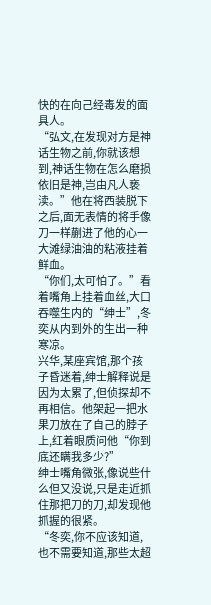快的在向己经毒发的面具人。
“弘文,在发现对方是神话生物之前,你就该想到,神话生物在怎么磨损依旧是神,岂由凡人亵渎。”他在将西装脱下之后,面无表情的将手像刀一样蒯进了他的心一大滩绿油油的粘液挂着鲜血。
“你们,太可怕了。”看着嘴角上挂着血丝,大口吞噬生内的“绅士”,冬奕从内到外的生出一种寒凉。
兴华,某座宾馆,那个孩子昏迷着,绅士解释说是因为太累了,但侦探却不再相信。他架起一把水果刀放在了自己的脖子上,红着眼质问他“你到底还瞒我多少?”
绅士嘴角微张,像说些什么但又没说,只是走近抓住那把刀的刀,却发现他抓握的很紧。
“冬奕,你不应该知道,也不需要知道,那些太超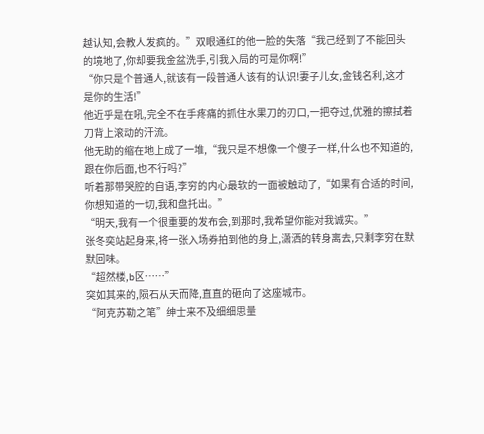越认知,会教人发疯的。”双眼通红的他一脸的失落“我己经到了不能回头的境地了,你却要我金盆洗手,引我入局的可是你啊!”
“你只是个普通人,就该有一段普通人该有的认识!妻子儿女,金钱名利,这才是你的生活!”
他近乎是在吼,完全不在手疼痛的抓住水果刀的刃口,一把夺过,优雅的擦拭着刀背上滚动的汗流。
他无助的缩在地上成了一堆,“我只是不想像一个傻子一样,什么也不知道的,跟在你后面,也不行吗?”
听着那带哭腔的自语,李穷的内心最软的一面被触动了,“如果有合适的时间,你想知道的一切,我和盘托出。”
“明天,我有一个很重要的发布会,到那时,我希望你能对我诚实。”
张冬奕站起身来,将一张入场券拍到他的身上,潇洒的转身离去,只剩李穷在默默回味。
“超然楼,b区……”
突如其来的,陨石从天而降,直直的砸向了这座城市。
“阿克苏勒之笔”绅士来不及细细思量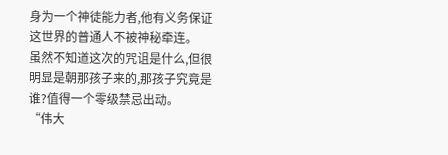身为一个神徒能力者,他有义务保证这世界的普通人不被神秘牵连。
虽然不知道这次的咒诅是什么,但很明显是朝那孩子来的,那孩子究竟是谁?值得一个零级禁忌出动。
“伟大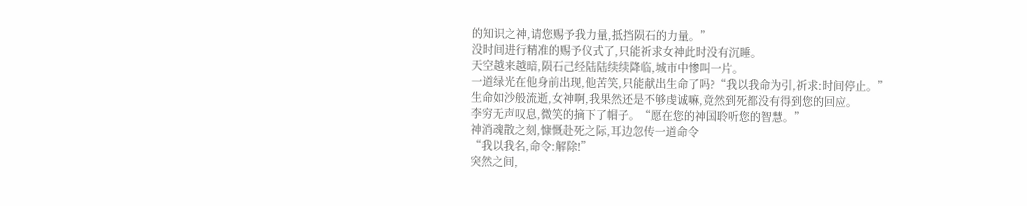的知识之神,请您赐予我力量,抵挡陨石的力量。”
没时间进行精准的赐予仪式了,只能祈求女神此时没有沉睡。
天空越来越暗,陨石己经陆陆续续降临,城市中惨叫一片。
一道绿光在他身前出现,他苦笑,只能献出生命了吗?“我以我命为引,祈求:时间停止。”
生命如沙般流逝,女神啊,我果然还是不够虔诚嘛,竟然到死都没有得到您的回应。
李穷无声叹息,微笑的摘下了帽子。“愿在您的神国聆听您的智慧。”
神消魂散之刻,慷慨赴死之际,耳边忽传一道命令
“我以我名,命令:解除!”
突然之间,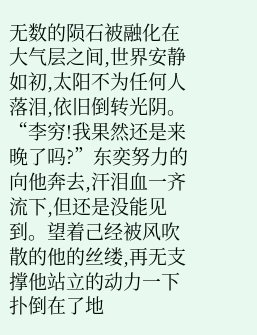无数的陨石被融化在大气层之间,世界安静如初,太阳不为任何人落泪,依旧倒转光阴。
“李穷!我果然还是来晚了吗?”东奕努力的向他奔去,汗泪血一齐流下,但还是没能见到。望着己经被风吹散的他的丝缕,再无支撑他站立的动力一下扑倒在了地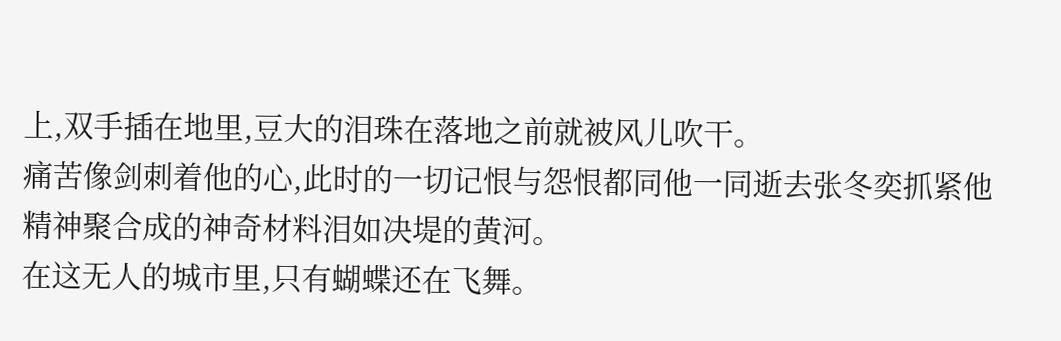上,双手插在地里,豆大的泪珠在落地之前就被风儿吹干。
痛苦像剑刺着他的心,此时的一切记恨与怨恨都同他一同逝去张冬奕抓紧他精神聚合成的神奇材料泪如决堤的黄河。
在这无人的城市里,只有蝴蝶还在飞舞。